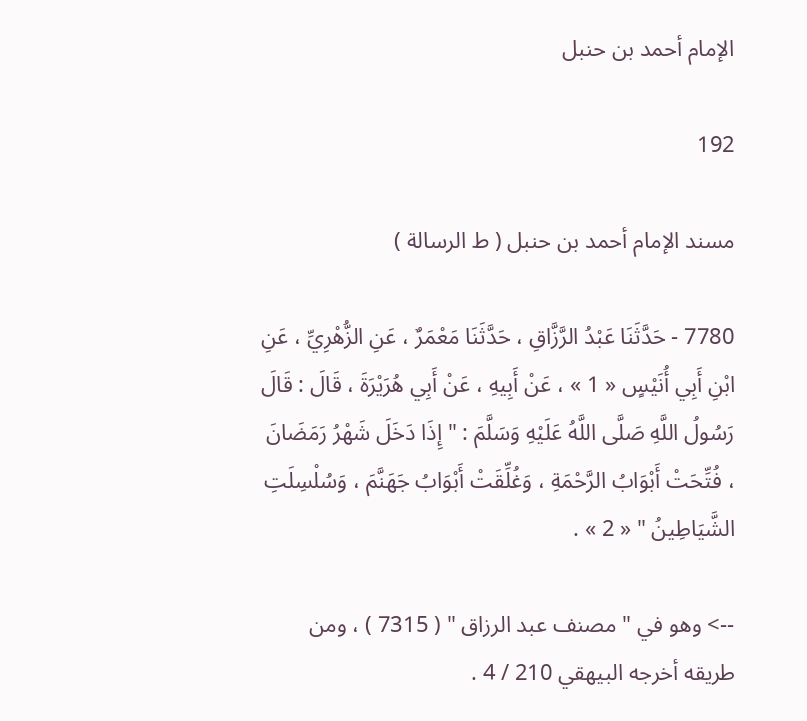الإمام أحمد بن حنبل

192

مسند الإمام أحمد بن حنبل ( ط الرسالة )

7780 - حَدَّثَنَا عَبْدُ الرَّزَّاقِ ، حَدَّثَنَا مَعْمَرٌ ، عَنِ الزُّهْرِيِّ ، عَنِ ابْنِ أَبِي أُنَيْسٍ « 1 » ، عَنْ أَبِيهِ ، عَنْ أَبِي هُرَيْرَةَ ، قَالَ : قَالَ رَسُولُ اللَّهِ صَلَّى اللَّهُ عَلَيْهِ وَسَلَّمَ : " إِذَا دَخَلَ شَهْرُ رَمَضَانَ ، فُتِّحَتْ أَبْوَابُ الرَّحْمَةِ ، وَغُلِّقَتْ أَبْوَابُ جَهَنَّمَ ، وَسُلْسِلَتِ الشَّيَاطِينُ " « 2 » .

--> وهو في " مصنف عبد الرزاق " ( 7315 ) ، ومن طريقه أخرجه البيهقي 210 / 4 .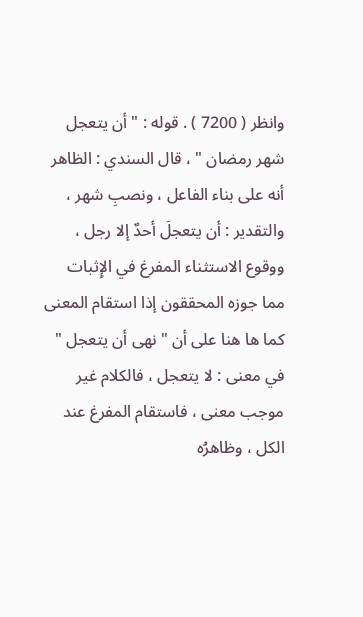وانظر ( 7200 ) . قوله : " أن يتعجل شهر رمضان " ، قال السندي : الظاهر أنه على بناء الفاعل ، ونصبِ شهر ، والتقدير : أن يتعجلَ أحدٌ إلا رجل ، ووقوع الاستثناء المفرغ في الإِثبات مما جوزه المحققون إذا استقام المعنى كما ها هنا على أن " نهى أن يتعجل " في معنى : لا يتعجل ، فالكلام غير موجب معنى ، فاستقام المفرغ عند الكل ، وظاهرُه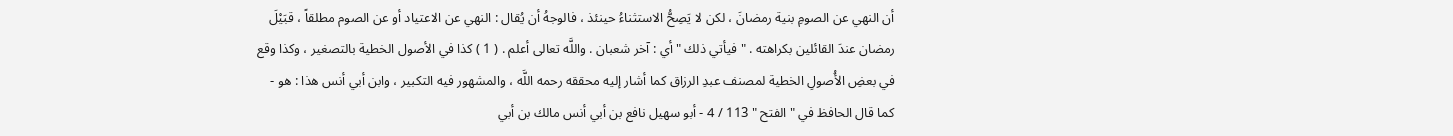أن النهي عن الصومِ بنية رمضانَ ، لكن لا يَصِحُّ الاستثناءُ حينئذ ، فالوجهُ أن يُقال : النهي عن الاعتياد أو عن الصوم مطلقاً ، قبَيْلَ رمضان عندَ القائلين بكراهته . " فيأتي ذلك " أي : آخر شعبان . واللَّه تعالى أعلم . ( 1 ) كذا في الأصول الخطية بالتصغير ، وكذا وقع في بعضِ الأُصولِ الخطية لمصنف عبدِ الرزاق كما أشار إليه محققه رحمه اللَّه ، والمشهور فيه التكبير ، وابن أبي أنس هذا : هو - كما قال الحافظ في " الفتح " 113 / 4 - أبو سهيل نافع بن أبي أنس مالك بن أبي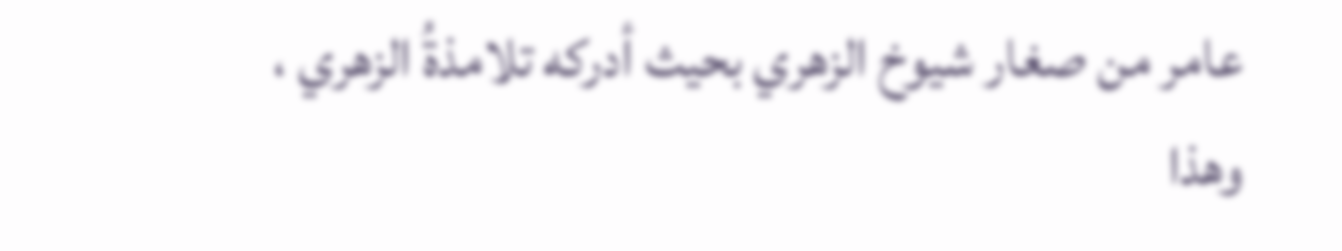عامر من صغار شيوخ الزهري بحيث أدركه تلامذةُ الزهري ، وهذا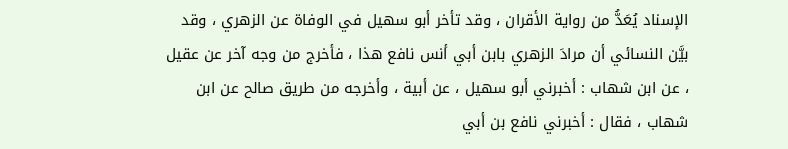الإسناد يُعَدُّ من رواية الأقران ، وقد تأخر أبو سهيل في الوفاة عن الزهري ، وقد بيَّن النسائي أن مرادَ الزهري بابن أبي أنس نافع هذا ، فأخرج من وجه آخر عن عقيل ، عن ابن شهاب : أخبرني أبو سهيل ، عن أبية ، وأخرجه من طريق صالح عن ابن شهاب ، فقال : أخبرني نافع بن أبي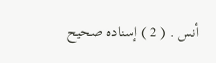أنس . ( 2 ) إسناده صحيح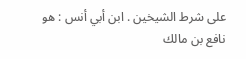على شرط الشيخين . ابن أبي أنس : هو نافع بن مالك